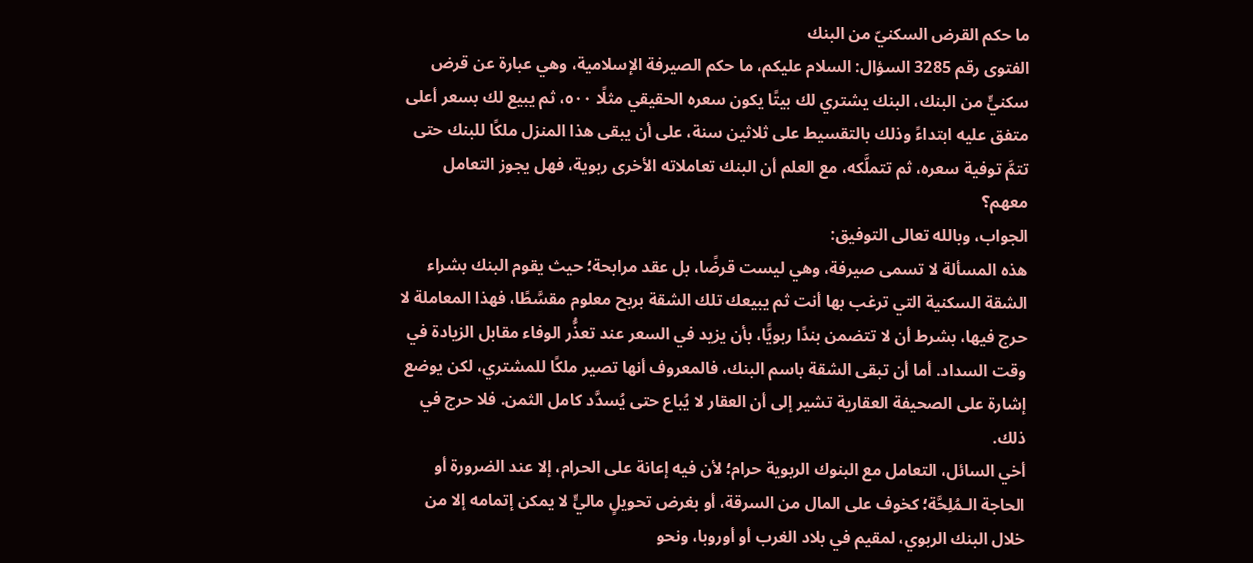ما حكم القرض السكنيّ من البنك
الفتوى رقم 3285 السؤال: السلام عليكم، ما حكم الصيرفة الإسلامية، وهي عبارة عن قرض سكنيٍّ من البنك، البنك يشتري لك بيتًا يكون سعره الحقيقي مثلًا ٥٠٠، ثم يبيع لك بسعر أعلى متفق عليه ابتداءً وذلك بالتقسيط على ثلاثين سنة، على أن يبقى هذا المنزل ملكًا للبنك حتى تتمَّ توفية سعره، ثم تتملَّكه، مع العلم أن البنك تعاملاته الأخرى ربوية، فهل يجوز التعامل معهم؟
الجواب، وبالله تعالى التوفيق:
هذه المسألة لا تسمى صيرفة، وهي ليست قرضًا، بل عقد مرابحة؛ حيث يقوم البنك بشراء الشقة السكنية التي ترغب بها أنت ثم يبيعك تلك الشقة بربح معلوم مقسَّطًا، فهذا المعاملة لا حرج فيها، بشرط أن لا تتضمن بندًا ربويًّا، بأن يزيد في السعر عند تعذُّر الوفاء مقابل الزيادة في وقت السداد. أما أن تبقى الشقة باسم البنك، فالمعروف أنها تصير ملكًا للمشتري، لكن يوضع إشارة على الصحيفة العقارية تشير إلى أن العقار لا يُباع حتى يُسدَّد كامل الثمن. فلا حرج في ذلك.
أخي السائل، التعامل مع البنوك الربوية حرام؛ لأن فيه إعانة على الحرام، إلا عند الضرورة أو الحاجة الـمُلِحَّة؛ كخوف على المال من السرقة، أو بغرض تحويلٍ ماليٍّ لا يمكن إتمامه إلا من خلال البنك الربوي، لمقيم في بلاد الغرب أو أوروبا، ونحو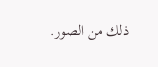ذلك من الصور.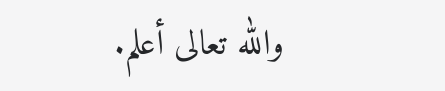والله تعالى أعلم.